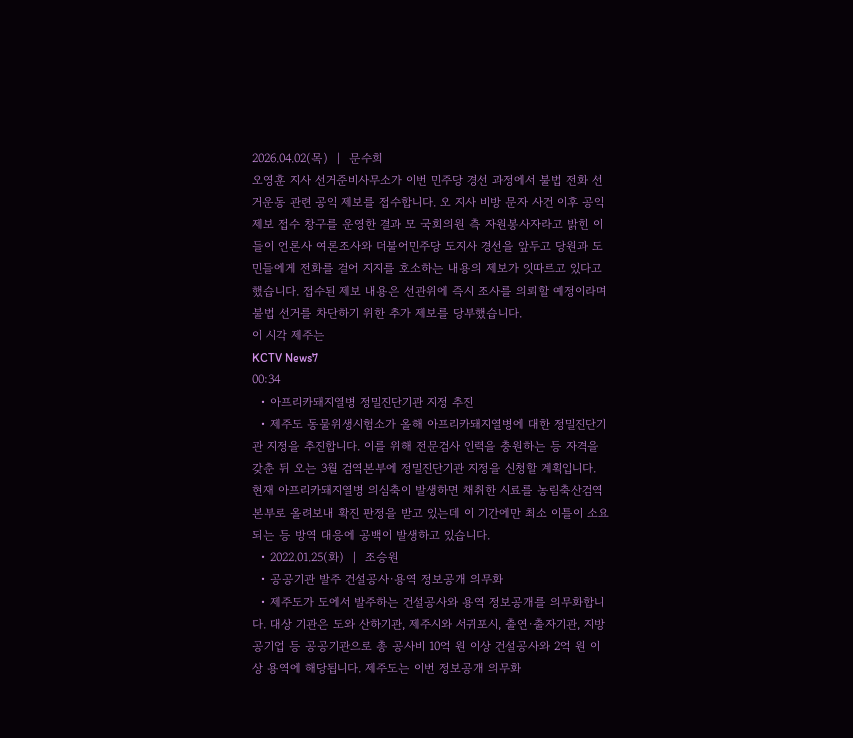2026.04.02(목)  |  문수희
오영훈 지사 선거준비사무소가 이번 민주당 경선 과정에서 불법 전화 선거운동 관련 공익 제보를 접수합니다. 오 지사 비방 문자 사건 이후 공익 제보 접수 창구를 운영한 결과 모 국회의원 측 자원봉사자라고 밝힌 이들이 언론사 여론조사와 더불어민주당 도지사 경선을 앞두고 당원과 도민들에게 전화를 걸어 지지를 호소하는 내용의 제보가 잇따르고 있다고 했습니다. 접수된 제보 내용은 선관위에 즉시 조사를 의뢰할 예정이라며 불법 선거를 차단하기 위한 추가 제보를 당부했습니다.
이 시각 제주는
KCTV News7
00:34
  • 아프리카돼지열병 정밀진단기관 지정 추진
  • 제주도 동물위생시험소가 올해 아프리카돼지열병에 대한 정밀진단기관 지정을 추진합니다. 이를 위해 전문검사 인력을 충원하는 등 자격을 갖춘 뒤 오는 3월 검역본부에 정밀진단기관 지정을 신청할 계획입니다. 현재 아프리카돼지열병 의심축이 발생하면 채취한 시료를 농림축산검역본부로 올려보내 확진 판정을 받고 있는데 이 기간에만 최소 이틀이 소요되는 등 방역 대응에 공백이 발생하고 있습니다.
  • 2022.01.25(화)  |  조승원
  • 공공기관 발주 건설공사·용역 정보공개 의무화
  • 제주도가 도에서 발주하는 건설공사와 용역 정보공개를 의무화합니다. 대상 기관은 도와 산하기관, 제주시와 서귀포시, 출연·출자기관, 지방공기업 등 공공기관으로 총 공사비 10억 원 이상 건설공사와 2억 원 이상 용역에 해당됩니다. 제주도는 이번 정보공개 의무화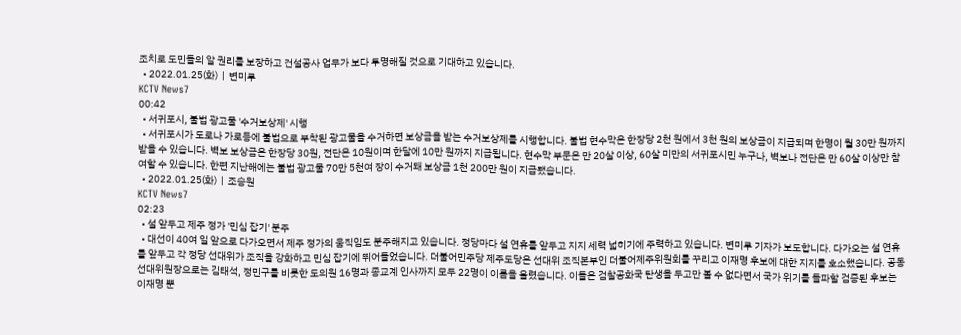조치로 도민들의 알 권리를 보장하고 건설공사 업무가 보다 투명해질 것으로 기대하고 있습니다.
  • 2022.01.25(화)  |  변미루
KCTV News7
00:42
  • 서귀포시, 불법 광고물 '수거보상제' 시행
  • 서귀포시가 도로나 가로등에 불법으로 부착된 광고물을 수거하면 보상금을 받는 수거보상제를 시행합니다. 불법 현수막은 한장당 2천 원에서 3천 원의 보상금이 지급되며 한명이 월 30만 원까지 받을 수 있습니다. 벽보 보상금은 한장당 30원, 전단은 10원이며 한달에 10만 원까지 지급됩니다. 현수막 부문은 만 20살 이상, 60살 미만의 서귀포시민 누구나, 벽보나 전단은 만 60살 이상만 참여할 수 있습니다. 한편 지난해에는 불법 광고물 70만 5천여 장이 수거돼 보상금 1천 200만 원이 지급됐습니다.
  • 2022.01.25(화)  |  조승원
KCTV News7
02:23
  • 설 앞두고 제주 정가 '민심 잡기' 분주
  • 대선이 40여 일 앞으로 다가오면서 제주 정가의 움직임도 분주해지고 있습니다. 정당마다 설 연휴를 앞두고 지지 세력 넓히기에 주력하고 있습니다. 변미루 기자가 보도합니다. 다가오는 설 연휴를 앞두고 각 정당 선대위가 조직을 강화하고 민심 잡기에 뛰어들었습니다. 더불어민주당 제주도당은 선대위 조직본부인 더불어제주위원회를 꾸리고 이재명 후보에 대한 지지를 호소했습니다. 공동선대위원장으로는 김태석, 정민구를 비롯한 도의원 16명과 종교계 인사까지 모두 22명이 이름을 올렸습니다. 이들은 검찰공화국 탄생을 두고만 볼 수 없다면서 국가 위기를 돌파할 검증된 후보는 이재명 뿐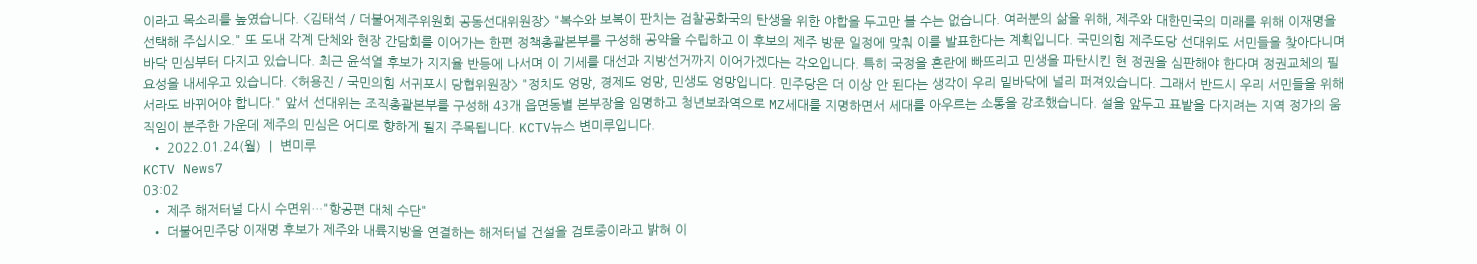이라고 목소리를 높였습니다. <김태석 / 더불어제주위원회 공동선대위원장> "복수와 보복이 판치는 검찰공화국의 탄생을 위한 야합을 두고만 볼 수는 없습니다. 여러분의 삶을 위해, 제주와 대한민국의 미래를 위해 이재명을 선택해 주십시오." 또 도내 각계 단체와 현장 간담회를 이어가는 한편 정책총괄본부를 구성해 공약을 수립하고 이 후보의 제주 방문 일정에 맞춰 이를 발표한다는 계획입니다. 국민의힘 제주도당 선대위도 서민들을 찾아다니며 바닥 민심부터 다지고 있습니다. 최근 윤석열 후보가 지지율 반등에 나서며 이 기세를 대선과 지방선거까지 이어가겠다는 각오입니다. 특히 국정을 혼란에 빠뜨리고 민생을 파탄시킨 현 정권을 심판해야 한다며 정권교체의 필요성을 내세우고 있습니다. <허용진 / 국민의힘 서귀포시 당협위원장> "정치도 엉망, 경제도 엉망, 민생도 엉망입니다. 민주당은 더 이상 안 된다는 생각이 우리 밑바닥에 널리 퍼져있습니다. 그래서 반드시 우리 서민들을 위해서라도 바뀌어야 합니다." 앞서 선대위는 조직총괄본부를 구성해 43개 읍면동별 본부장을 임명하고 청년보좌역으로 MZ세대를 지명하면서 세대를 아우르는 소통을 강조했습니다. 설을 앞두고 표밭을 다지려는 지역 정가의 움직임이 분주한 가운데 제주의 민심은 어디로 향하게 될지 주목됩니다. KCTV뉴스 변미루입니다.
  • 2022.01.24(월)  |  변미루
KCTV News7
03:02
  • 제주 해저터널 다시 수면위…"항공편 대체 수단"
  • 더불어민주당 이재명 후보가 제주와 내륙지방을 연결하는 해저터널 건설을 검토중이라고 밝혀 이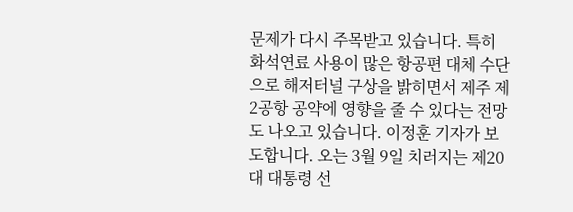문제가 다시 주목받고 있습니다. 특히 화석연료 사용이 많은 항공편 대체 수단으로 해저터널 구상을 밝히면서 제주 제2공항 공약에 영향을 줄 수 있다는 전망도 나오고 있습니다. 이정훈 기자가 보도합니다. 오는 3월 9일 치러지는 제20대 대통령 선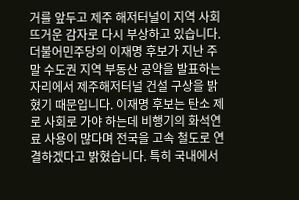거를 앞두고 제주 해저터널이 지역 사회 뜨거운 감자로 다시 부상하고 있습니다. 더불어민주당의 이재명 후보가 지난 주말 수도권 지역 부동산 공약을 발표하는 자리에서 제주해저터널 건설 구상을 밝혔기 때문입니다. 이재명 후보는 탄소 제로 사회로 가야 하는데 비행기의 화석연료 사용이 많다며 전국을 고속 철도로 연결하겠다고 밝혔습니다. 특히 국내에서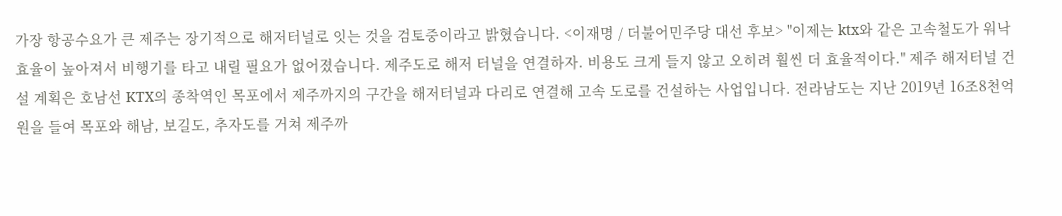가장 항공수요가 큰 제주는 장기적으로 해저터널로 잇는 것을 검토중이라고 밝혔습니다. <이재명 / 더불어민주당 대선 후보> "이제는 ktx와 같은 고속철도가 워낙 효율이 높아져서 비행기를 타고 내릴 필요가 없어졌습니다. 제주도로 해저 터널을 연결하자. 비용도 크게 들지 않고 오히려 훨씬 더 효율적이다." 제주 해저터널 건설 계획은 호남선 KTX의 종착역인 목포에서 제주까지의 구간을 해저터널과 다리로 연결해 고속 도로를 건설하는 사업입니다. 전라남도는 지난 2019년 16조8천억원을 들여 목포와 해남, 보길도, 추자도를 거쳐 제주까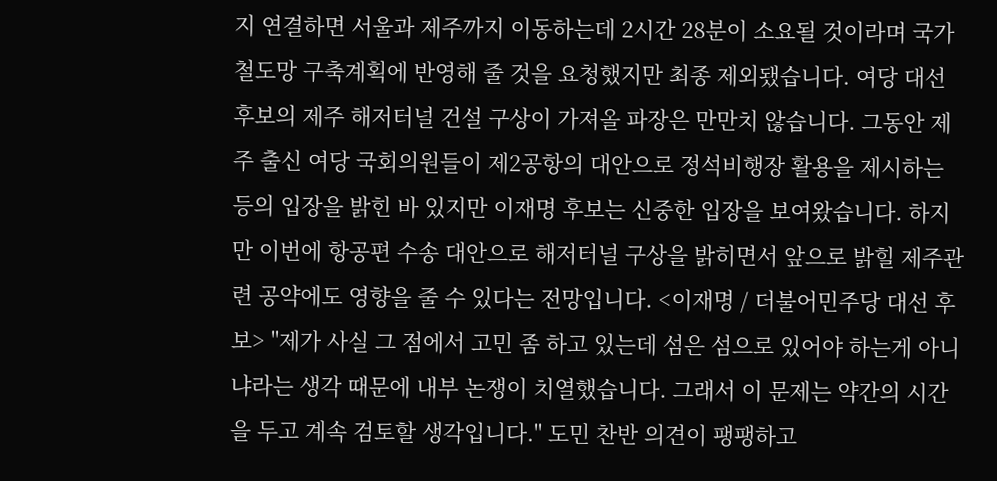지 연결하면 서울과 제주까지 이동하는데 2시간 28분이 소요될 것이라며 국가철도망 구축계획에 반영해 줄 것을 요청했지만 최종 제외됐습니다. 여당 대선 후보의 제주 해저터널 건설 구상이 가져올 파장은 만만치 않습니다. 그동안 제주 출신 여당 국회의원들이 제2공항의 대안으로 정석비행장 활용을 제시하는 등의 입장을 밝힌 바 있지만 이재명 후보는 신중한 입장을 보여왔습니다. 하지만 이번에 항공편 수송 대안으로 해저터널 구상을 밝히면서 앞으로 밝힐 제주관련 공약에도 영향을 줄 수 있다는 전망입니다. <이재명 / 더불어민주당 대선 후보> "제가 사실 그 점에서 고민 좀 하고 있는데 섬은 섬으로 있어야 하는게 아니냐라는 생각 때문에 내부 논쟁이 치열했습니다. 그래서 이 문제는 약간의 시간을 두고 계속 검토할 생각입니다." 도민 찬반 의견이 팽팽하고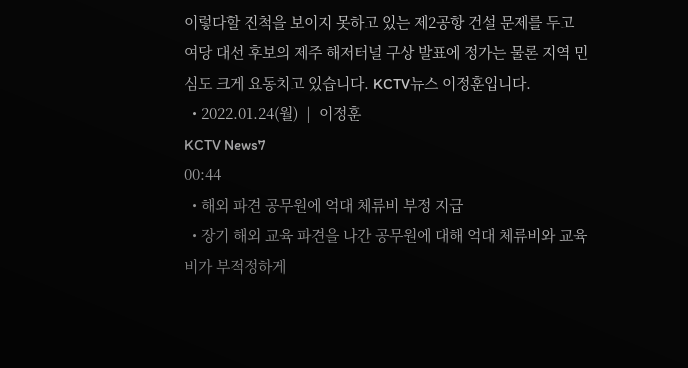이렇다할 진척을 보이지 못하고 있는 제2공항 건설 문제를 두고 여당 대선 후보의 제주 해저터널 구상 발표에 정가는 물론 지역 민심도 크게 요동치고 있습니다. KCTV뉴스 이정훈입니다.
  • 2022.01.24(월)  |  이정훈
KCTV News7
00:44
  • 해외 파견 공무원에 억대 체류비 부정 지급
  • 장기 해외 교육 파견을 나간 공무원에 대해 억대 체류비와 교육비가 부적정하게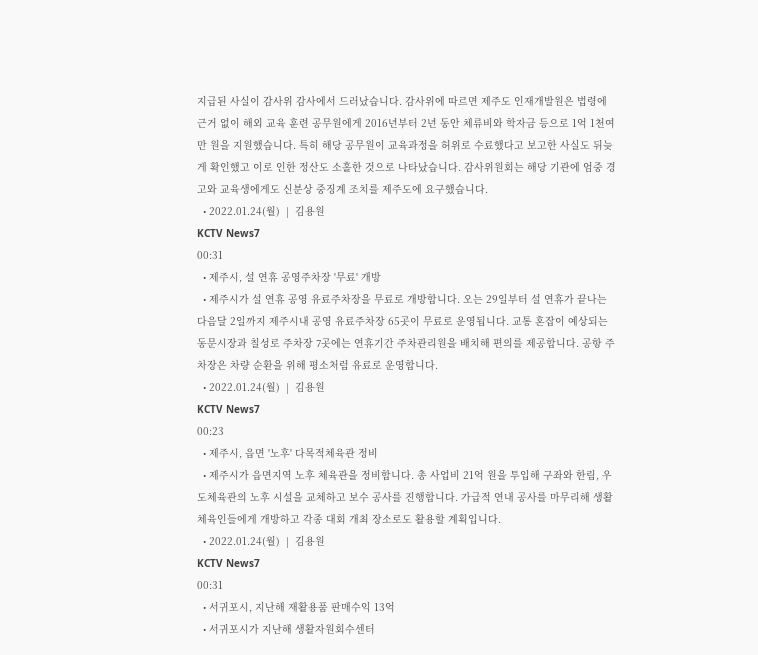지급된 사실이 감사위 감사에서 드러났습니다. 감사위에 따르면 제주도 인재개발원은 법령에 근거 없이 해외 교육 훈련 공무원에게 2016년부터 2년 동안 체류비와 학자금 등으로 1억 1천여 만 원을 지원했습니다. 특히 해당 공무원이 교육과정을 허위로 수료했다고 보고한 사실도 뒤늦게 확인했고 이로 인한 정산도 소홀한 것으로 나타났습니다. 감사위원회는 해당 기관에 엄중 경고와 교육생에게도 신분상 중징계 조치를 제주도에 요구했습니다.
  • 2022.01.24(월)  |  김용원
KCTV News7
00:31
  • 제주시, 설 연휴 공영주차장 '무료' 개방
  • 제주시가 설 연휴 공영 유료주차장을 무료로 개방합니다. 오는 29일부터 설 연휴가 끝나는 다음달 2일까지 제주시내 공영 유료주차장 65곳이 무료로 운영됩니다. 교통 혼잡이 예상되는 동문시장과 칠성로 주차장 7곳에는 연휴기간 주차관리원을 배치해 편의를 제공합니다. 공항 주차장은 차량 순환을 위해 평소처럼 유료로 운영합니다.
  • 2022.01.24(월)  |  김용원
KCTV News7
00:23
  • 제주시, 읍면 '노후' 다목적체육관 정비
  • 제주시가 읍면지역 노후 체육관을 정비합니다. 총 사업비 21억 원을 투입해 구좌와 한림, 우도체육관의 노후 시설을 교체하고 보수 공사를 진행합니다. 가급적 연내 공사를 마무리해 생활체육인들에게 개방하고 각종 대회 개최 장소로도 활용할 계획입니다.
  • 2022.01.24(월)  |  김용원
KCTV News7
00:31
  • 서귀포시, 지난해 재활용품 판매수익 13억
  • 서귀포시가 지난해 생활자원회수센터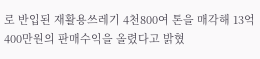로 반입된 재활용쓰레기 4천800여 톤을 매각해 13억 400만원의 판매수익을 올렸다고 밝혔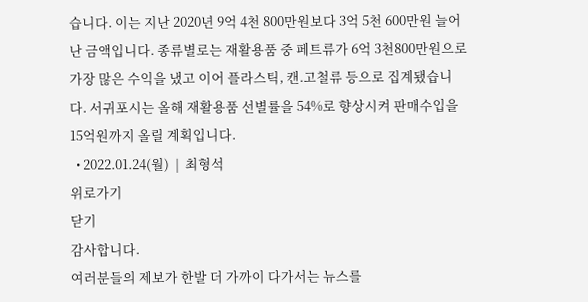습니다. 이는 지난 2020년 9억 4천 800만원보다 3억 5천 600만원 늘어난 금액입니다. 종류별로는 재활용품 중 페트류가 6억 3천800만원으로 가장 많은 수익을 냈고 이어 플라스틱, 캔.고철류 등으로 집계됐습니다. 서귀포시는 올해 재활용품 선별률을 54%로 향상시켜 판매수입을 15억원까지 올릴 계획입니다.
  • 2022.01.24(월)  |  최형석
위로가기
닫기
감사합니다.
여러분들의 제보가 한발 더 가까이 다가서는 뉴스를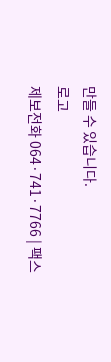만들 수 있습니다.
로고
제보전화 064·741·7766 | 팩스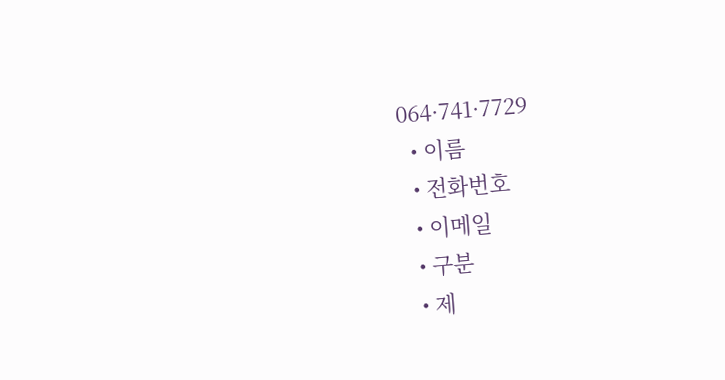064·741·7729
  • 이름
  • 전화번호
  • 이메일
  • 구분
  • 제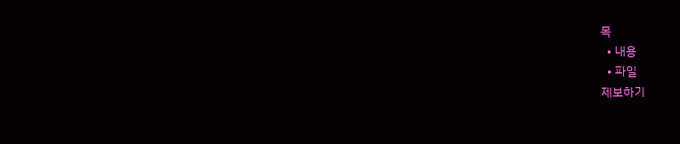목
  • 내용
  • 파일
제보하기